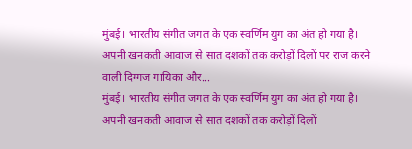मुंबई। भारतीय संगीत जगत के एक स्वर्णिम युग का अंत हो गया है। अपनी खनकती आवाज से सात दशकों तक करोड़ों दिलों पर राज करने वाली दिग्गज गायिका और...
मुंबई। भारतीय संगीत जगत के एक स्वर्णिम युग का अंत हो गया है। अपनी खनकती आवाज से सात दशकों तक करोड़ों दिलों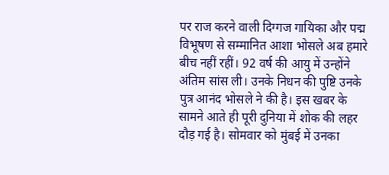पर राज करने वाली दिग्गज गायिका और पद्म विभूषण से सम्मानित आशा भोसले अब हमारे बीच नहीं रहीं। 92 वर्ष की आयु में उन्होंने अंतिम सांस ली। उनके निधन की पुष्टि उनके पुत्र आनंद भोसले ने की है। इस खबर के सामने आते ही पूरी दुनिया में शोक की लहर दौड़ गई है। सोमवार को मुंबई में उनका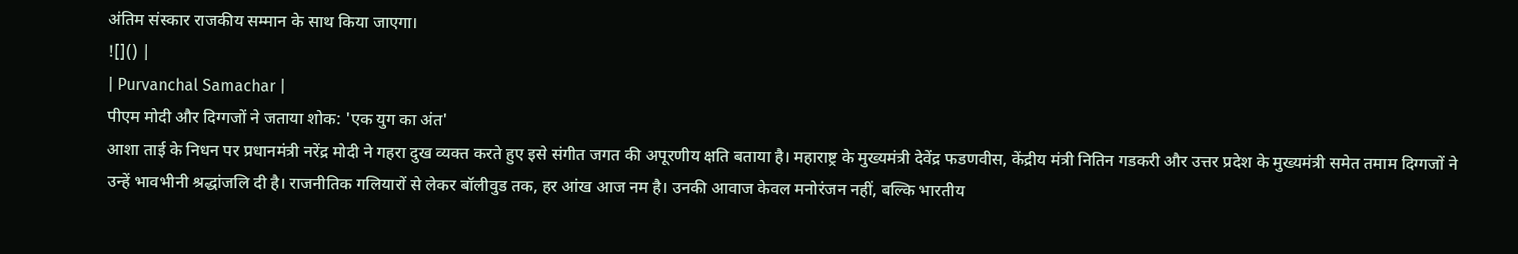अंतिम संस्कार राजकीय सम्मान के साथ किया जाएगा।
![]() |
| Purvanchal Samachar |
पीएम मोदी और दिग्गजों ने जताया शोक: 'एक युग का अंत'
आशा ताई के निधन पर प्रधानमंत्री नरेंद्र मोदी ने गहरा दुख व्यक्त करते हुए इसे संगीत जगत की अपूरणीय क्षति बताया है। महाराष्ट्र के मुख्यमंत्री देवेंद्र फडणवीस, केंद्रीय मंत्री नितिन गडकरी और उत्तर प्रदेश के मुख्यमंत्री समेत तमाम दिग्गजों ने उन्हें भावभीनी श्रद्धांजलि दी है। राजनीतिक गलियारों से लेकर बॉलीवुड तक, हर आंख आज नम है। उनकी आवाज केवल मनोरंजन नहीं, बल्कि भारतीय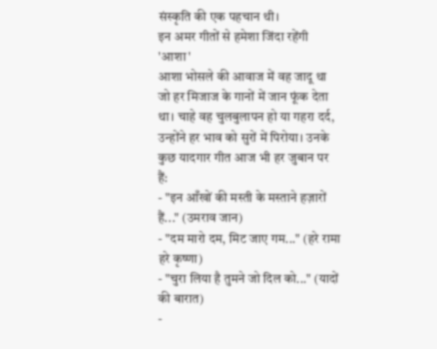संस्कृति की एक पहचान थी।
इन अमर गीतों से हमेशा जिंदा रहेंगी 'आशा'
आशा भोसले की आवाज में वह जादू था जो हर मिजाज के गानों में जान फूंक देता था। चाहे वह चुलबुलापन हो या गहरा दर्द, उन्होंने हर भाव को सुरों में पिरोया। उनके कुछ यादगार गीत आज भी हर जुबान पर हैं:
- "इन आँखों की मस्ती के मस्ताने हज़ारों हैं..." (उमराव जान)
- "दम मारो दम, मिट जाए गम..." (हरे रामा हरे कृष्णा)
- "चुरा लिया है तुमने जो दिल को..." (यादों की बारात)
-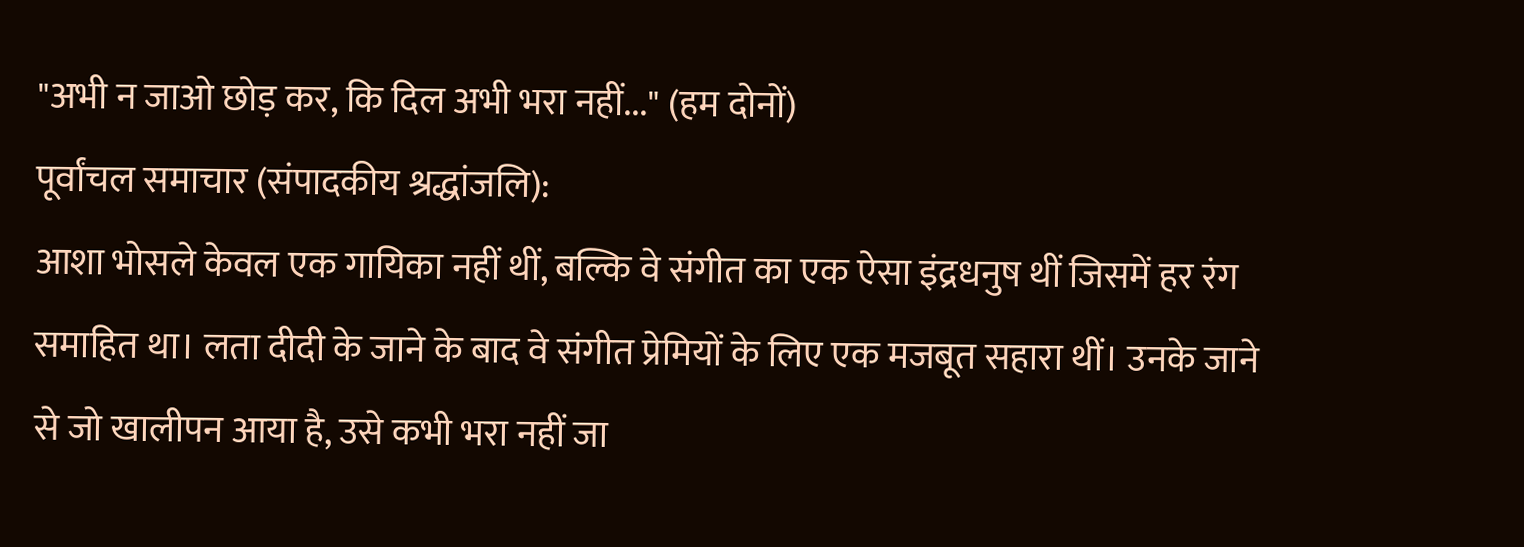"अभी न जाओ छोड़ कर, कि दिल अभी भरा नहीं..." (हम दोनों)
पूर्वांचल समाचार (संपादकीय श्रद्धांजलि):
आशा भोसले केवल एक गायिका नहीं थीं, बल्कि वे संगीत का एक ऐसा इंद्रधनुष थीं जिसमें हर रंग समाहित था। लता दीदी के जाने के बाद वे संगीत प्रेमियों के लिए एक मजबूत सहारा थीं। उनके जाने से जो खालीपन आया है, उसे कभी भरा नहीं जा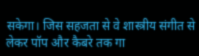सकेगा। जिस सहजता से वे शास्त्रीय संगीत से लेकर पॉप और कैबरे तक गा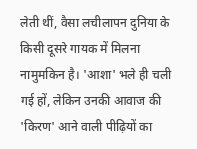लेती थीं, वैसा लचीलापन दुनिया के किसी दूसरे गायक में मिलना नामुमकिन है। 'आशा' भले ही चली गई हों, लेकिन उनकी आवाज की 'किरण' आने वाली पीढ़ियों का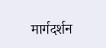मार्गदर्शन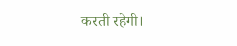करती रहेगी।